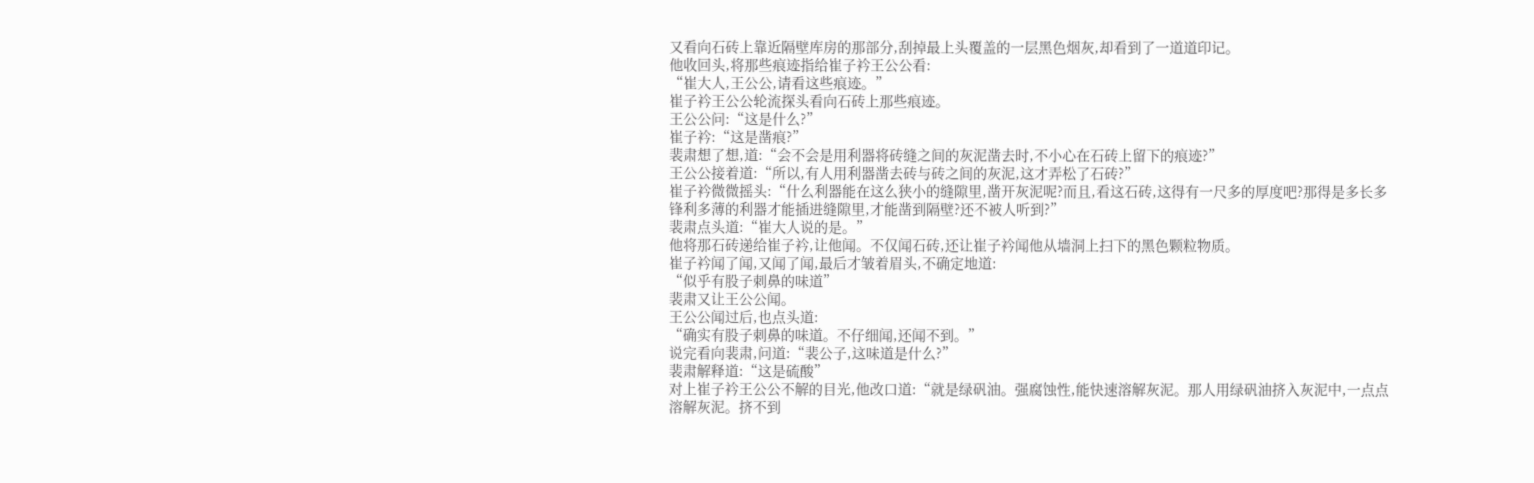又看向石砖上靠近隔壁库房的那部分,刮掉最上头覆盖的一层黑色烟灰,却看到了一道道印记。
他收回头,将那些痕迹指给崔子衿王公公看:
“崔大人,王公公,请看这些痕迹。”
崔子衿王公公轮流探头看向石砖上那些痕迹。
王公公问:“这是什么?”
崔子衿:“这是凿痕?”
裴肃想了想,道:“会不会是用利器将砖缝之间的灰泥凿去时,不小心在石砖上留下的痕迹?”
王公公接着道:“所以,有人用利器凿去砖与砖之间的灰泥,这才弄松了石砖?”
崔子衿微微摇头:“什么利器能在这么狭小的缝隙里,凿开灰泥呢?而且,看这石砖,这得有一尺多的厚度吧?那得是多长多锋利多薄的利器才能插进缝隙里,才能凿到隔壁?还不被人听到?”
裴肃点头道:“崔大人说的是。”
他将那石砖递给崔子衿,让他闻。不仅闻石砖,还让崔子衿闻他从墙洞上扫下的黑色颗粒物质。
崔子衿闻了闻,又闻了闻,最后才皱着眉头,不确定地道:
“似乎有股子刺鼻的味道”
裴肃又让王公公闻。
王公公闻过后,也点头道:
“确实有股子刺鼻的味道。不仔细闻,还闻不到。”
说完看向裴肃,问道:“裴公子,这味道是什么?”
裴肃解释道:“这是硫酸”
对上崔子衿王公公不解的目光,他改口道:“就是绿矾油。强腐蚀性,能快速溶解灰泥。那人用绿矾油挤入灰泥中,一点点溶解灰泥。挤不到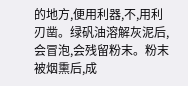的地方,便用利器,不,用利刃凿。绿矾油溶解灰泥后,会冒泡,会残留粉末。粉末被烟熏后,成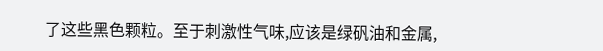了这些黑色颗粒。至于刺激性气味,应该是绿矾油和金属,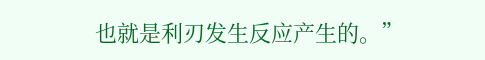也就是利刃发生反应产生的。”